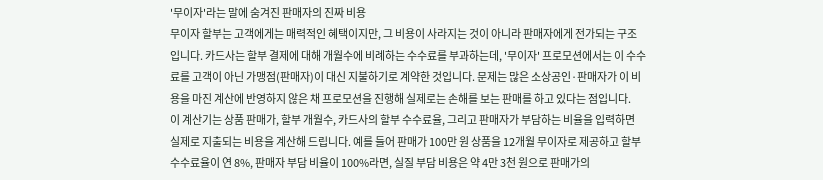'무이자'라는 말에 숨겨진 판매자의 진짜 비용
무이자 할부는 고객에게는 매력적인 혜택이지만, 그 비용이 사라지는 것이 아니라 판매자에게 전가되는 구조입니다. 카드사는 할부 결제에 대해 개월수에 비례하는 수수료를 부과하는데, '무이자' 프로모션에서는 이 수수료를 고객이 아닌 가맹점(판매자)이 대신 지불하기로 계약한 것입니다. 문제는 많은 소상공인·판매자가 이 비용을 마진 계산에 반영하지 않은 채 프로모션을 진행해 실제로는 손해를 보는 판매를 하고 있다는 점입니다.
이 계산기는 상품 판매가, 할부 개월수, 카드사의 할부 수수료율, 그리고 판매자가 부담하는 비율을 입력하면 실제로 지출되는 비용을 계산해 드립니다. 예를 들어 판매가 100만 원 상품을 12개월 무이자로 제공하고 할부 수수료율이 연 8%, 판매자 부담 비율이 100%라면, 실질 부담 비용은 약 4만 3천 원으로 판매가의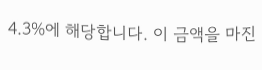4.3%에 해당합니다. 이 금액을 마진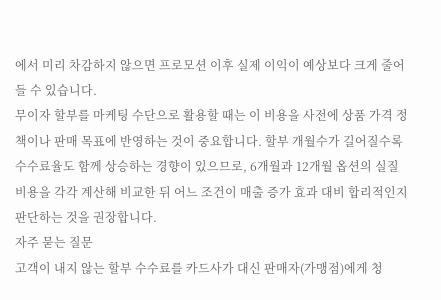에서 미리 차감하지 않으면 프로모션 이후 실제 이익이 예상보다 크게 줄어들 수 있습니다.
무이자 할부를 마케팅 수단으로 활용할 때는 이 비용을 사전에 상품 가격 정책이나 판매 목표에 반영하는 것이 중요합니다. 할부 개월수가 길어질수록 수수료율도 함께 상승하는 경향이 있으므로, 6개월과 12개월 옵션의 실질 비용을 각각 계산해 비교한 뒤 어느 조건이 매출 증가 효과 대비 합리적인지 판단하는 것을 권장합니다.
자주 묻는 질문
고객이 내지 않는 할부 수수료를 카드사가 대신 판매자(가맹점)에게 청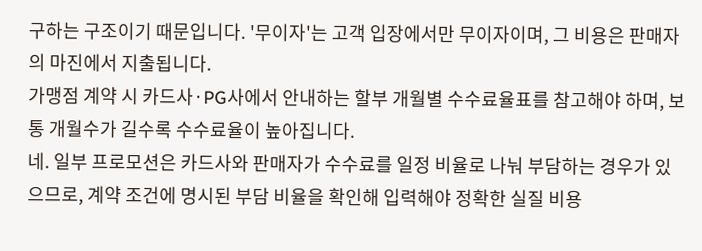구하는 구조이기 때문입니다. '무이자'는 고객 입장에서만 무이자이며, 그 비용은 판매자의 마진에서 지출됩니다.
가맹점 계약 시 카드사·PG사에서 안내하는 할부 개월별 수수료율표를 참고해야 하며, 보통 개월수가 길수록 수수료율이 높아집니다.
네. 일부 프로모션은 카드사와 판매자가 수수료를 일정 비율로 나눠 부담하는 경우가 있으므로, 계약 조건에 명시된 부담 비율을 확인해 입력해야 정확한 실질 비용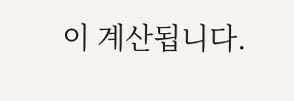이 계산됩니다.